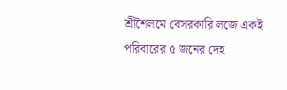শ্রীশৈলমে বেসরকারি লজে একই পরিবারের ৫ জনের দেহ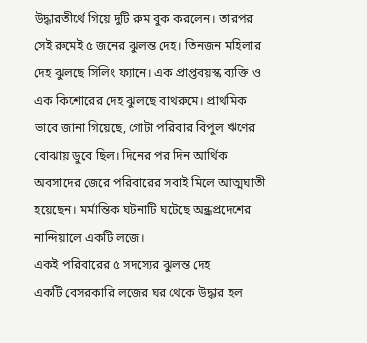উদ্ধারতীর্থে গিয়ে দুটি রুম বুক করলেন। তারপর সেই রুমেই ৫ জনের ঝুলন্ত দেহ। তিনজন মহিলার দেহ ঝুলছে সিলিং ফ্যানে। এক প্রাপ্তবয়স্ক ব্যক্তি ও এক কিশোরের দেহ ঝুলছে বাথরুমে। প্রাথমিক ভাবে জানা গিয়েছে, গোটা পরিবার বিপুল ঋণের বোঝায় ডুবে ছিল। দিনের পর দিন আর্থিক অবসাদের জেরে পরিবারের সবাই মিলে আত্মঘাতী হয়েছেন। মর্মান্তিক ঘটনাটি ঘটেছে অন্ধ্রপ্রদেশের নান্দিয়ালে একটি লজে।
একই পরিবারের ৫ সদস্যের ঝুলন্ত দেহ
একটি বেসরকারি লজের ঘর থেকে উদ্ধার হল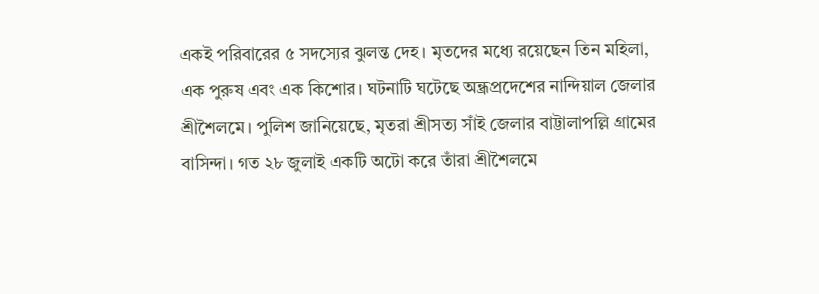একই পরিবারের ৫ সদস্যের ঝুলন্ত দেহ। মৃতদের মধ্যে রয়েছেন তিন মহিলা, এক পুরুষ এবং এক কিশোর। ঘটনাটি ঘটেছে অন্ধ্রপ্রদেশের নান্দিয়াল জেলার শ্রীশৈলমে। পুলিশ জানিয়েছে, মৃতরা শ্রীসত্য সাঁই জেলার বাট্টালাপল্লি গ্রামের বাসিন্দা। গত ২৮ জুলাই একটি অটো করে তাঁরা শ্রীশৈলমে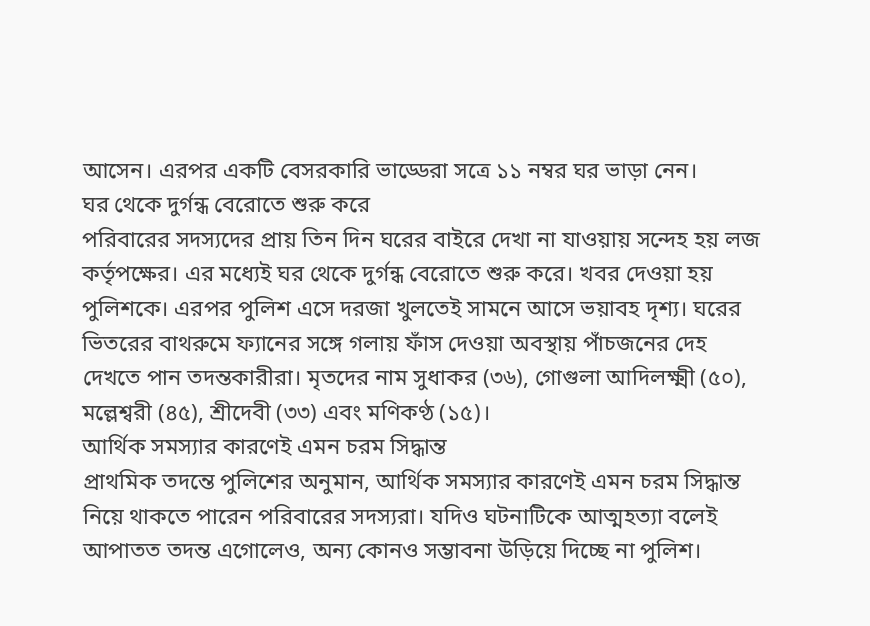আসেন। এরপর একটি বেসরকারি ভাড্ডেরা সত্রে ১১ নম্বর ঘর ভাড়া নেন।
ঘর থেকে দুর্গন্ধ বেরোতে শুরু করে
পরিবারের সদস্যদের প্রায় তিন দিন ঘরের বাইরে দেখা না যাওয়ায় সন্দেহ হয় লজ কর্তৃপক্ষের। এর মধ্যেই ঘর থেকে দুর্গন্ধ বেরোতে শুরু করে। খবর দেওয়া হয় পুলিশকে। এরপর পুলিশ এসে দরজা খুলতেই সামনে আসে ভয়াবহ দৃশ্য। ঘরের ভিতরের বাথরুমে ফ্যানের সঙ্গে গলায় ফাঁস দেওয়া অবস্থায় পাঁচজনের দেহ দেখতে পান তদন্তকারীরা। মৃতদের নাম সুধাকর (৩৬), গোগুলা আদিলক্ষ্মী (৫০), মল্লেশ্বরী (৪৫), শ্রীদেবী (৩৩) এবং মণিকণ্ঠ (১৫)।
আর্থিক সমস্যার কারণেই এমন চরম সিদ্ধান্ত
প্রাথমিক তদন্তে পুলিশের অনুমান, আর্থিক সমস্যার কারণেই এমন চরম সিদ্ধান্ত নিয়ে থাকতে পারেন পরিবারের সদস্যরা। যদিও ঘটনাটিকে আত্মহত্যা বলেই আপাতত তদন্ত এগোলেও, অন্য কোনও সম্ভাবনা উড়িয়ে দিচ্ছে না পুলিশ।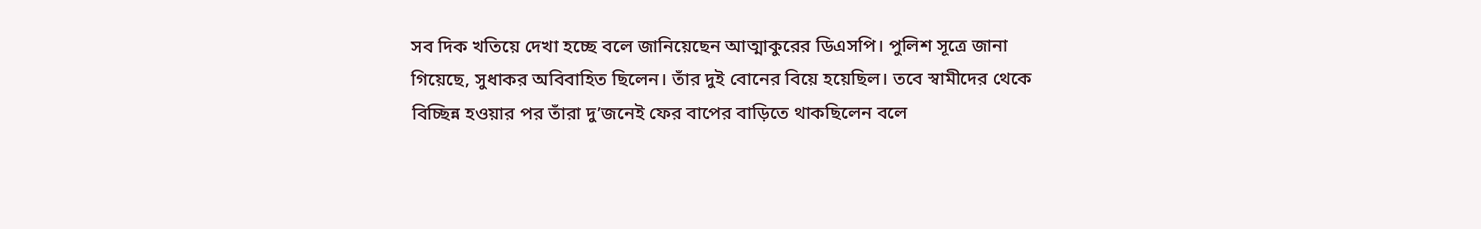সব দিক খতিয়ে দেখা হচ্ছে বলে জানিয়েছেন আত্মাকুরের ডিএসপি। পুলিশ সূত্রে জানা গিয়েছে, সুধাকর অবিবাহিত ছিলেন। তাঁর দুই বোনের বিয়ে হয়েছিল। তবে স্বামীদের থেকে বিচ্ছিন্ন হওয়ার পর তাঁরা দু’জনেই ফের বাপের বাড়িতে থাকছিলেন বলে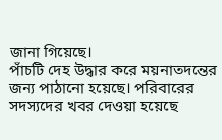জানা গিয়েছে।
পাঁচটি দেহ উদ্ধার করে ময়নাতদন্তের জন্য পাঠানো হয়েছে। পরিবারের সদস্যদের খবর দেওয়া হয়েছে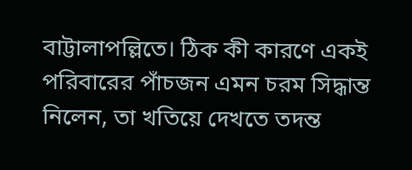বাট্টালাপল্লিতে। ঠিক কী কারণে একই পরিবারের পাঁচজন এমন চরম সিদ্ধান্ত নিলেন, তা খতিয়ে দেখতে তদন্ত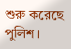শুরু করেছে পুলিশ।